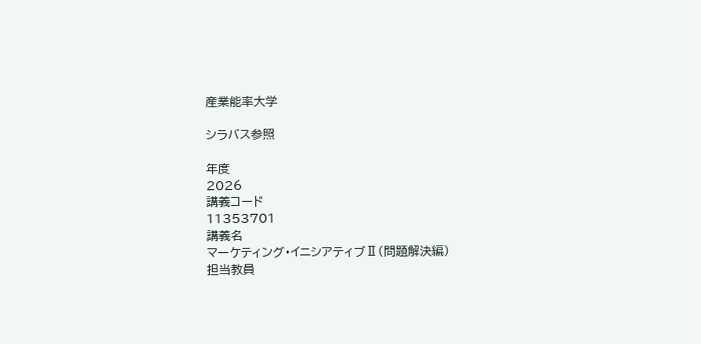産業能率大学

シラバス参照

年度
2026
講義コード
11353701
講義名
マーケティング・イニシアティブⅡ(問題解決編)
担当教員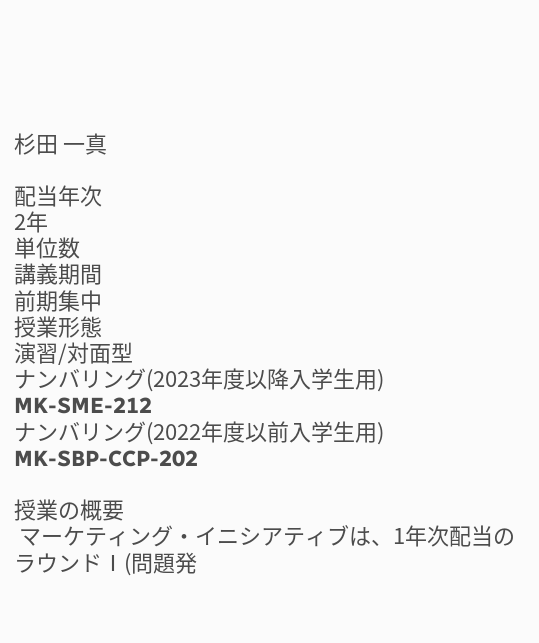杉田 一真

配当年次
2年
単位数
講義期間
前期集中
授業形態
演習/対面型
ナンバリング(2023年度以降入学生用)
MK-SME-212
ナンバリング(2022年度以前入学生用)
MK-SBP-CCP-202

授業の概要
 マーケティング・イニシアティブは、1年次配当のラウンドⅠ(問題発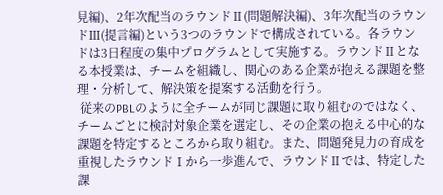見編)、2年次配当のラウンドⅡ(問題解決編)、3年次配当のラウンドⅢ(提言編)という3つのラウンドで構成されている。各ラウンドは3日程度の集中プログラムとして実施する。ラウンドⅡとなる本授業は、チームを組織し、関心のある企業が抱える課題を整理・分析して、解決策を提案する活動を行う。
 従来のPBLのように全チームが同じ課題に取り組むのではなく、チームごとに検討対象企業を選定し、その企業の抱える中心的な課題を特定するところから取り組む。また、問題発見力の育成を重視したラウンドⅠから一歩進んで、ラウンドⅡでは、特定した課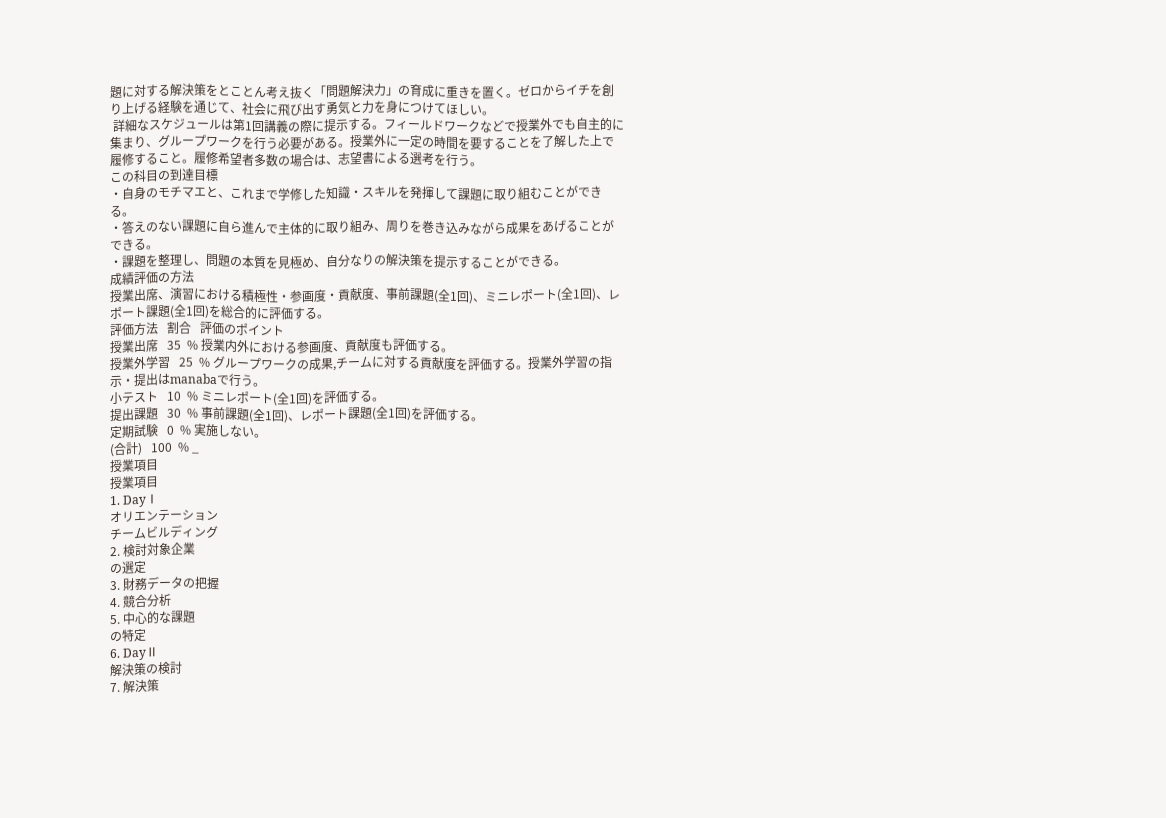題に対する解決策をとことん考え抜く「問題解決力」の育成に重きを置く。ゼロからイチを創り上げる経験を通じて、社会に飛び出す勇気と力を身につけてほしい。
 詳細なスケジュールは第1回講義の際に提示する。フィールドワークなどで授業外でも自主的に集まり、グループワークを行う必要がある。授業外に一定の時間を要することを了解した上で履修すること。履修希望者多数の場合は、志望書による選考を行う。
この科目の到達目標
・自身のモチマエと、これまで学修した知識・スキルを発揮して課題に取り組むことができる。
・答えのない課題に自ら進んで主体的に取り組み、周りを巻き込みながら成果をあげることができる。
・課題を整理し、問題の本質を見極め、自分なりの解決策を提示することができる。
成績評価の方法
授業出席、演習における積極性・参画度・貢献度、事前課題(全1回)、ミニレポート(全1回)、レポート課題(全1回)を総合的に評価する。
評価方法   割合   評価のポイント
授業出席   35  % 授業内外における参画度、貢献度も評価する。
授業外学習   25  % グループワークの成果,チームに対する貢献度を評価する。授業外学習の指示・提出はmanabaで行う。
小テスト   10  % ミニレポート(全1回)を評価する。
提出課題   30  % 事前課題(全1回)、レポート課題(全1回)を評価する。
定期試験   0  % 実施しない。
(合計)   100  % _
授業項目
授業項目
1. DayⅠ
オリエンテーション
チームビルディング
2. 検討対象企業
の選定
3. 財務データの把握
4. 競合分析
5. 中心的な課題
の特定
6. DayⅡ
解決策の検討
7. 解決策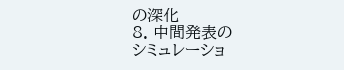の深化
8. 中間発表の
シミュレーショ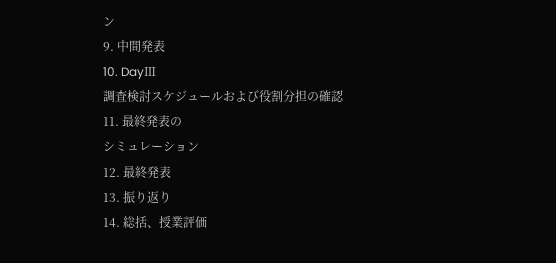ン
9. 中間発表
10. DayⅢ
調査検討スケジュールおよび役割分担の確認
11. 最終発表の
シミュレーション
12. 最終発表
13. 振り返り
14. 総括、授業評価